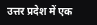उत्तर प्रदेश में एक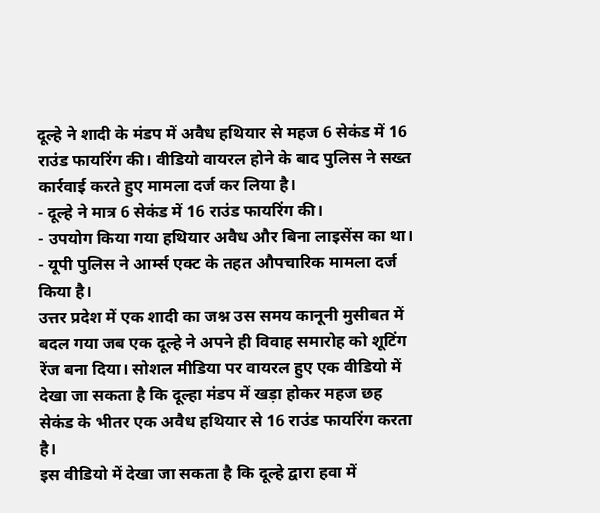दूल्हे ने शादी के मंडप में अवैध हथियार से महज 6 सेकंड में 16 राउंड फायरिंग की। वीडियो वायरल होने के बाद पुलिस ने सख्त कार्रवाई करते हुए मामला दर्ज कर लिया है।
- दूल्हे ने मात्र 6 सेकंड में 16 राउंड फायरिंग की।
- उपयोग किया गया हथियार अवैध और बिना लाइसेंस का था।
- यूपी पुलिस ने आर्म्स एक्ट के तहत औपचारिक मामला दर्ज किया है।
उत्तर प्रदेश में एक शादी का जश्न उस समय कानूनी मुसीबत में बदल गया जब एक दूल्हे ने अपने ही विवाह समारोह को शूटिंग रेंज बना दिया। सोशल मीडिया पर वायरल हुए एक वीडियो में देखा जा सकता है कि दूल्हा मंडप में खड़ा होकर महज छह सेकंड के भीतर एक अवैध हथियार से 16 राउंड फायरिंग करता है।
इस वीडियो में देखा जा सकता है कि दूल्हे द्वारा हवा में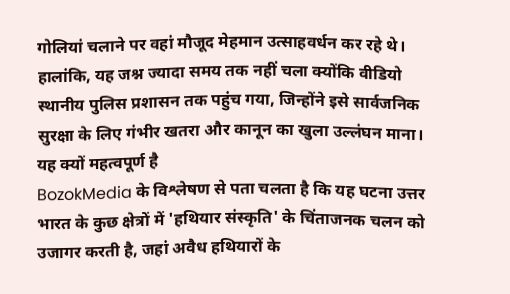गोलियां चलाने पर वहां मौजूद मेहमान उत्साहवर्धन कर रहे थे। हालांकि, यह जश्न ज्यादा समय तक नहीं चला क्योंकि वीडियो स्थानीय पुलिस प्रशासन तक पहुंच गया, जिन्होंने इसे सार्वजनिक सुरक्षा के लिए गंभीर खतरा और कानून का खुला उल्लंघन माना।
यह क्यों महत्वपूर्ण है
BozokMedia के विश्लेषण से पता चलता है कि यह घटना उत्तर भारत के कुछ क्षेत्रों में 'हथियार संस्कृति' के चिंताजनक चलन को उजागर करती है, जहां अवैध हथियारों के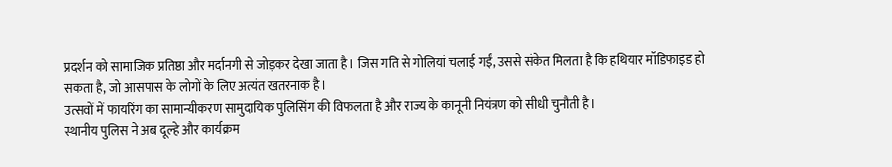प्रदर्शन को सामाजिक प्रतिष्ठा और मर्दानगी से जोड़कर देखा जाता है। जिस गति से गोलियां चलाई गईं, उससे संकेत मिलता है कि हथियार मॉडिफाइड हो सकता है, जो आसपास के लोगों के लिए अत्यंत खतरनाक है।
उत्सवों में फायरिंग का सामान्यीकरण सामुदायिक पुलिसिंग की विफलता है और राज्य के कानूनी नियंत्रण को सीधी चुनौती है।
स्थानीय पुलिस ने अब दूल्हे और कार्यक्रम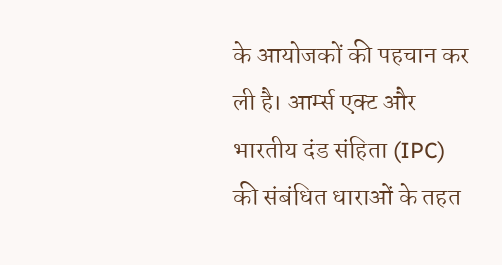के आयोजकों की पहचान कर ली है। आर्म्स एक्ट और भारतीय दंड संहिता (IPC) की संबंधित धाराओं के तहत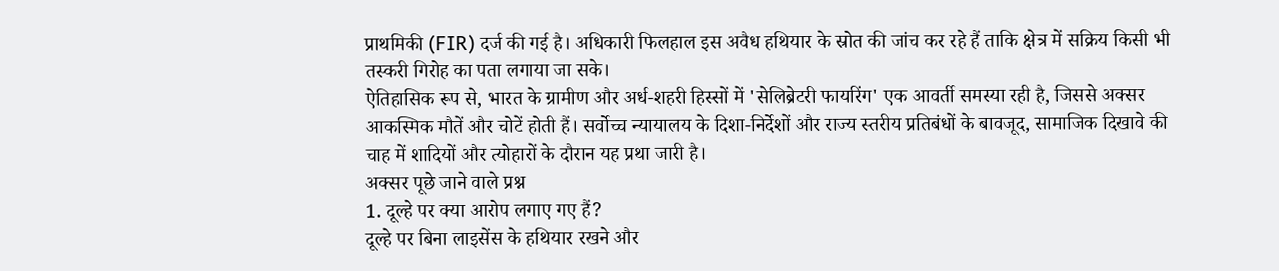प्राथमिकी (FIR) दर्ज की गई है। अधिकारी फिलहाल इस अवैध हथियार के स्रोत की जांच कर रहे हैं ताकि क्षेत्र में सक्रिय किसी भी तस्करी गिरोह का पता लगाया जा सके।
ऐतिहासिक रूप से, भारत के ग्रामीण और अर्ध-शहरी हिस्सों में 'सेलिब्रेटरी फायरिंग' एक आवर्ती समस्या रही है, जिससे अक्सर आकस्मिक मौतें और चोटें होती हैं। सर्वोच्च न्यायालय के दिशा-निर्देशों और राज्य स्तरीय प्रतिबंधों के बावजूद, सामाजिक दिखावे की चाह में शादियों और त्योहारों के दौरान यह प्रथा जारी है।
अक्सर पूछे जाने वाले प्रश्न
1. दूल्हे पर क्या आरोप लगाए गए हैं?
दूल्हे पर बिना लाइसेंस के हथियार रखने और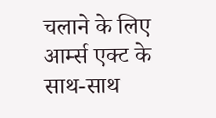चलाने के लिए आर्म्स एक्ट के साथ-साथ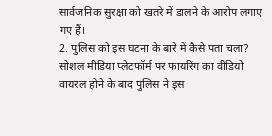सार्वजनिक सुरक्षा को खतरे में डालने के आरोप लगाए गए हैं।
2. पुलिस को इस घटना के बारे में कैसे पता चला?
सोशल मीडिया प्लेटफॉर्म पर फायरिंग का वीडियो वायरल होने के बाद पुलिस ने इस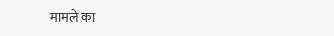मामले का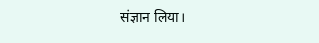संज्ञान लिया।